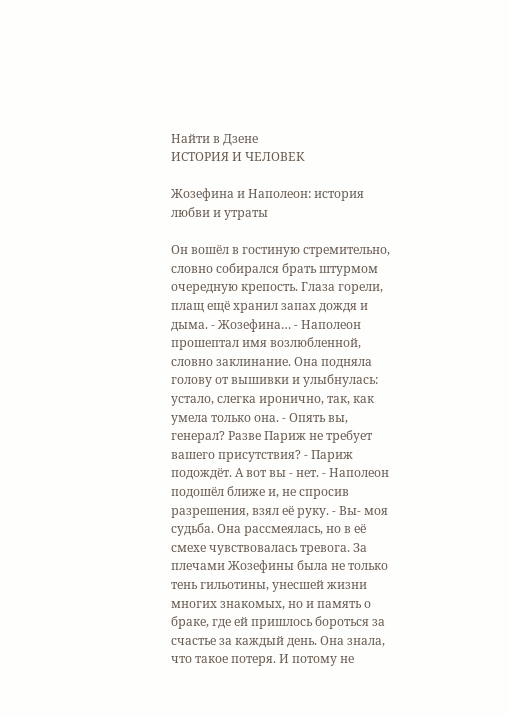Найти в Дзене
ИСТОРИЯ И ЧЕЛОВЕК

Жозефина и Наполеон: история любви и утраты

Он вошёл в гостиную стремительно, словно собирался брать штурмом очередную крепость. Глаза горели, плащ ещё хранил запах дождя и дыма. - Жозефина… - Наполеон прошептал имя возлюбленной, словно заклинание. Она подняла голову от вышивки и улыбнулась: устало, слегка иронично, так, как умела только она. - Опять вы, генерал? Разве Париж не требует вашего присутствия? - Париж подождёт. А вот вы - нет. - Наполеон подошёл ближе и, не спросив разрешения, взял её руку. - Вы- моя судьба. Она рассмеялась, но в её смехе чувствовалась тревога. За плечами Жозефины была не только тень гильотины, унесшей жизни многих знакомых, но и память о браке, где ей пришлось бороться за счастье за каждый день. Она знала, что такое потеря. И потому не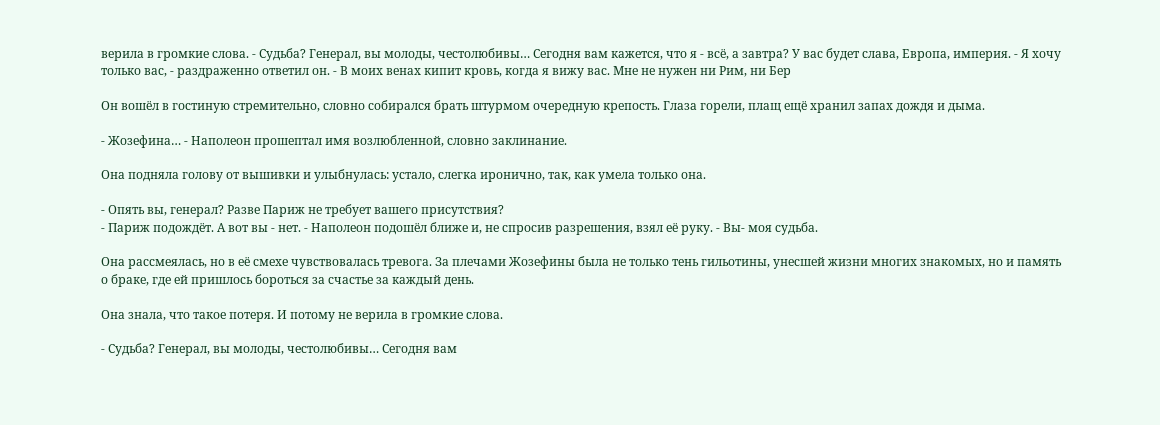верила в громкие слова. - Судьба? Генерал, вы молоды, честолюбивы… Сегодня вам кажется, что я - всё, а завтра? У вас будет слава, Европа, империя. - Я хочу только вас, - раздраженно ответил он. - В моих венах кипит кровь, когда я вижу вас. Мне не нужен ни Рим, ни Бер

Он вошёл в гостиную стремительно, словно собирался брать штурмом очередную крепость. Глаза горели, плащ ещё хранил запах дождя и дыма.

- Жозефина… - Наполеон прошептал имя возлюбленной, словно заклинание.

Она подняла голову от вышивки и улыбнулась: устало, слегка иронично, так, как умела только она.

- Опять вы, генерал? Разве Париж не требует вашего присутствия?
- Париж подождёт. А вот вы - нет. - Наполеон подошёл ближе и, не спросив разрешения, взял её руку. - Вы- моя судьба.

Она рассмеялась, но в её смехе чувствовалась тревога. За плечами Жозефины была не только тень гильотины, унесшей жизни многих знакомых, но и память о браке, где ей пришлось бороться за счастье за каждый день.

Она знала, что такое потеря. И потому не верила в громкие слова.

- Судьба? Генерал, вы молоды, честолюбивы… Сегодня вам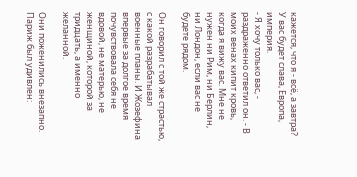кажется, что я - всё, а завтра? У вас будет слава, Европа, империя.
- Я хочу только вас, - раздраженно ответил он. - В моих венах кипит кровь, когда я вижу вас. Мне не нужен ни Рим, ни Берлин, ни Лондон, если вас не будете рядом.

Он говорил с той же страстью, с какой разрабатывал военные планы. И Жозефина впервые за долгое время почувствовала себя не вдовой, не матерью, не женщиной, которой за тридцать, а именно желанной.

Они поженились внезапно. Париж был удивлен: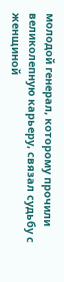молодой генерал, которому прочили великолепную карьеру, связал судьбу с женщиной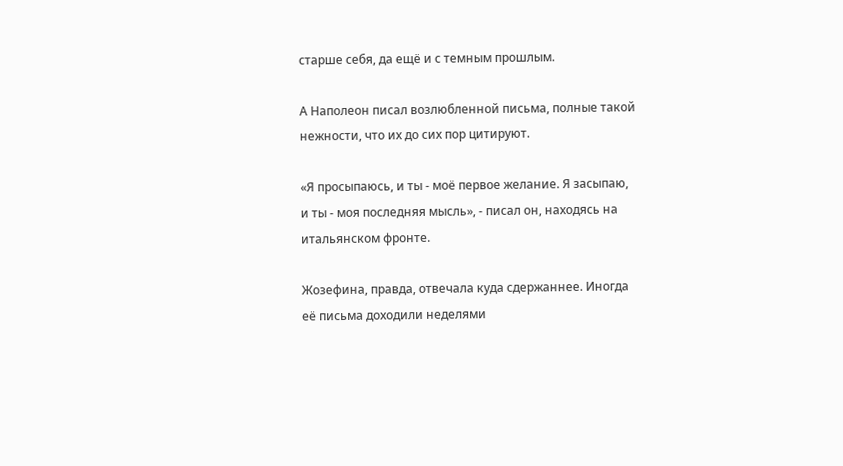старше себя, да ещё и с темным прошлым.

А Наполеон писал возлюбленной письма, полные такой нежности, что их до сих пор цитируют.

«Я просыпаюсь, и ты - моё первое желание. Я засыпаю, и ты - моя последняя мысль», - писал он, находясь на итальянском фронте.

Жозефина, правда, отвечала куда сдержаннее. Иногда её письма доходили неделями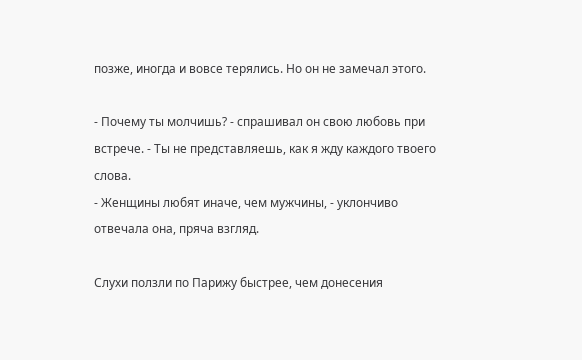позже, иногда и вовсе терялись. Но он не замечал этого.

- Почему ты молчишь? - спрашивал он свою любовь при встрече. - Ты не представляешь, как я жду каждого твоего слова.
- Женщины любят иначе, чем мужчины, - уклончиво отвечала она, пряча взгляд.

Слухи ползли по Парижу быстрее, чем донесения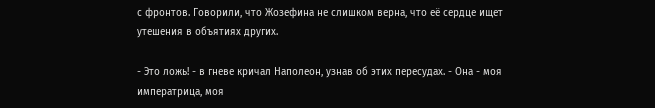с фронтов. Говорили, что Жозефина не слишком верна, что её сердце ищет утешения в объятиях других.

- Это ложь! - в гневе кричал Наполеон, узнав об этих пересудах. - Она - моя императрица, моя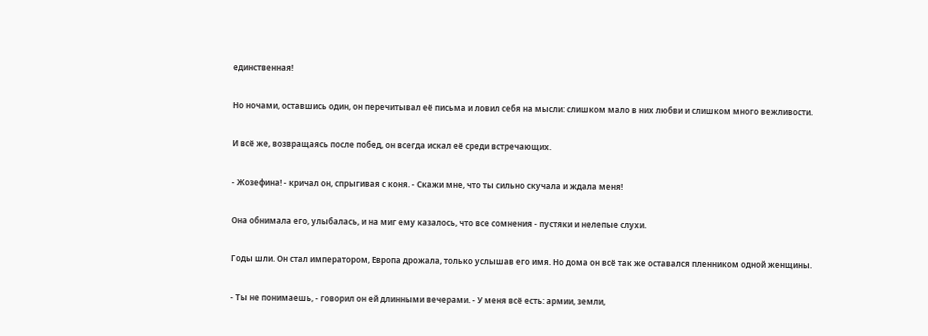единственная!

Но ночами, оставшись один, он перечитывал её письма и ловил себя на мысли: слишком мало в них любви и слишком много вежливости.

И всё же, возвращаясь после побед, он всегда искал её среди встречающих.

- Жозефина! - кричал он, спрыгивая с коня. - Скажи мне, что ты сильно скучала и ждала меня!

Она обнимала его, улыбалась, и на миг ему казалось, что все сомнения - пустяки и нелепые слухи.

Годы шли. Он стал императором, Европа дрожала, только услышав его имя. Но дома он всё так же оставался пленником одной женщины.

- Ты не понимаешь, - говорил он ей длинными вечерами. - У меня всё есть: армии, земли,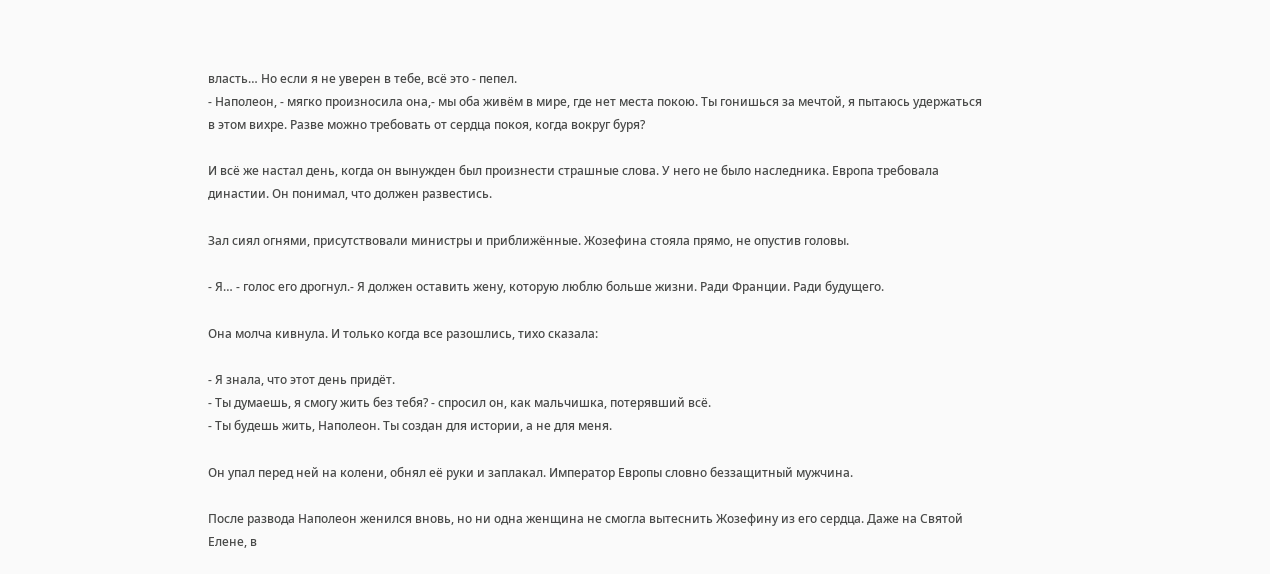власть… Но если я не уверен в тебе, всё это - пепел.
- Наполеон, - мягко произносила она,- мы оба живём в мире, где нет места покою. Ты гонишься за мечтой, я пытаюсь удержаться в этом вихре. Разве можно требовать от сердца покоя, когда вокруг буря?

И всё же настал день, когда он вынужден был произнести страшные слова. У него не было наследника. Европа требовала династии. Он понимал, что должен развестись.

Зал сиял огнями, присутствовали министры и приближённые. Жозефина стояла прямо, не опустив головы.

- Я… - голос его дрогнул.- Я должен оставить жену, которую люблю больше жизни. Ради Франции. Ради будущего.

Она молча кивнула. И только когда все разошлись, тихо сказала:

- Я знала, что этот день придёт.
- Ты думаешь, я смогу жить без тебя? - спросил он, как мальчишка, потерявший всё.
- Ты будешь жить, Наполеон. Ты создан для истории, а не для меня.

Он упал перед ней на колени, обнял её руки и заплакал. Император Европы словно беззащитный мужчина.

После развода Наполеон женился вновь, но ни одна женщина не смогла вытеснить Жозефину из его сердца. Даже на Святой Елене, в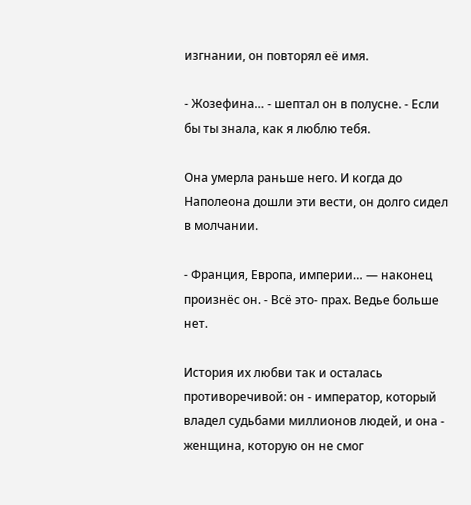изгнании, он повторял её имя.

- Жозефина… - шептал он в полусне. - Если бы ты знала, как я люблю тебя.

Она умерла раньше него. И когда до Наполеона дошли эти вести, он долго сидел в молчании.

- Франция, Европа, империи… — наконец произнёс он. - Всё это- прах. Ведье больше нет.

История их любви так и осталась противоречивой: он - император, который владел судьбами миллионов людей, и она - женщина, которую он не смог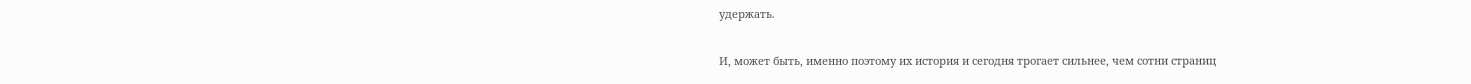удержать.

И, может быть, именно поэтому их история и сегодня трогает сильнее, чем сотни страниц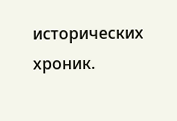исторических хроник.